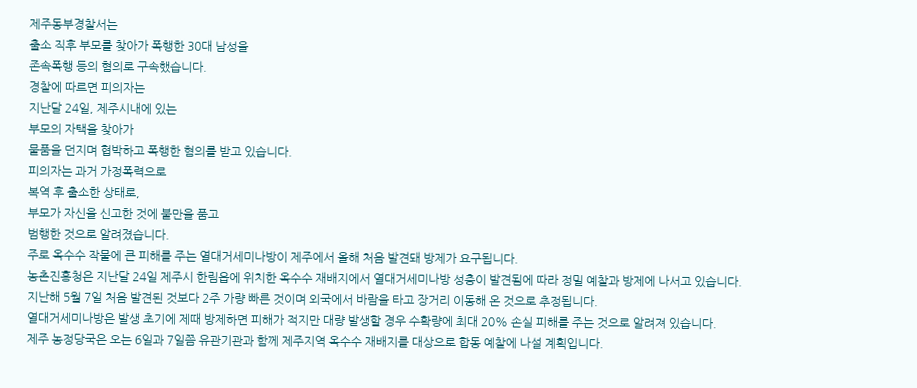제주동부경찰서는
출소 직후 부모를 찾아가 폭행한 30대 남성을
존속폭행 등의 혐의로 구속했습니다.
경찰에 따르면 피의자는
지난달 24일, 제주시내에 있는
부모의 자택을 찾아가
물품을 던지며 협박하고 폭행한 혐의를 받고 있습니다.
피의자는 과거 가정폭력으로
복역 후 출소한 상태로,
부모가 자신을 신고한 것에 불만을 품고
범행한 것으로 알려졌습니다.
주로 옥수수 작물에 큰 피해를 주는 열대거세미나방이 제주에서 올해 처음 발견돼 방제가 요구됩니다.
농촌진흥청은 지난달 24일 제주시 한림읍에 위치한 옥수수 재배지에서 열대거세미나방 성충이 발견됨에 따라 정밀 예찰과 방제에 나서고 있습니다.
지난해 5월 7일 처음 발견된 것보다 2주 가량 빠른 것이며 외국에서 바람을 타고 장거리 이동해 온 것으로 추정됩니다.
열대거세미나방은 발생 초기에 제때 방제하면 피해가 적지만 대량 발생할 경우 수확량에 최대 20% 손실 피해를 주는 것으로 알려져 있습니다.
제주 농정당국은 오는 6일과 7일쯤 유관기관과 함께 제주지역 옥수수 재배지를 대상으로 합동 예찰에 나설 계획입니다.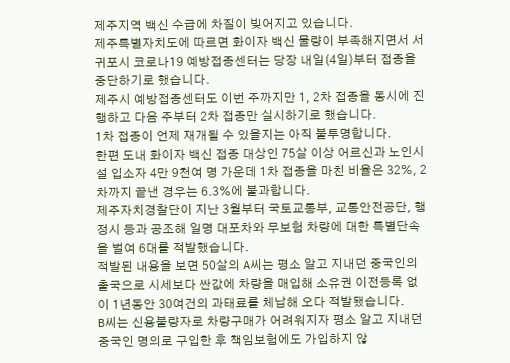제주지역 백신 수급에 차질이 빚어지고 있습니다.
제주특별자치도에 따르면 화이자 백신 물량이 부족해지면서 서귀포시 코로나19 예방접종센터는 당장 내일(4일)부터 접종을 중단하기로 했습니다.
제주시 예방접종센터도 이번 주까지만 1, 2차 접종을 동시에 진행하고 다음 주부터 2차 접종만 실시하기로 했습니다.
1차 접종이 언제 재개될 수 있을지는 아직 불투명합니다.
한편 도내 화이자 백신 접종 대상인 75살 이상 어르신과 노인시설 입소자 4만 9천여 명 가운데 1차 접종을 마친 비율은 32%, 2차까지 끝낸 경우는 6.3%에 불과합니다.
제주자치경찰단이 지난 3월부터 국토교통부, 교통안전공단, 행정시 등과 공조해 일명 대포차와 무보험 차량에 대한 특별단속을 벌여 6대를 적발했습니다.
적발된 내용을 보면 50살의 A씨는 평소 알고 지내던 중국인의 출국으로 시세보다 싼값에 차량을 매입해 소유권 이전등록 없이 1년동안 30여건의 과태료를 체납해 오다 적발됐습니다.
B씨는 신용불량자로 차량구매가 어려워지자 평소 알고 지내던 중국인 명의로 구입한 후 책임보험에도 가입하지 않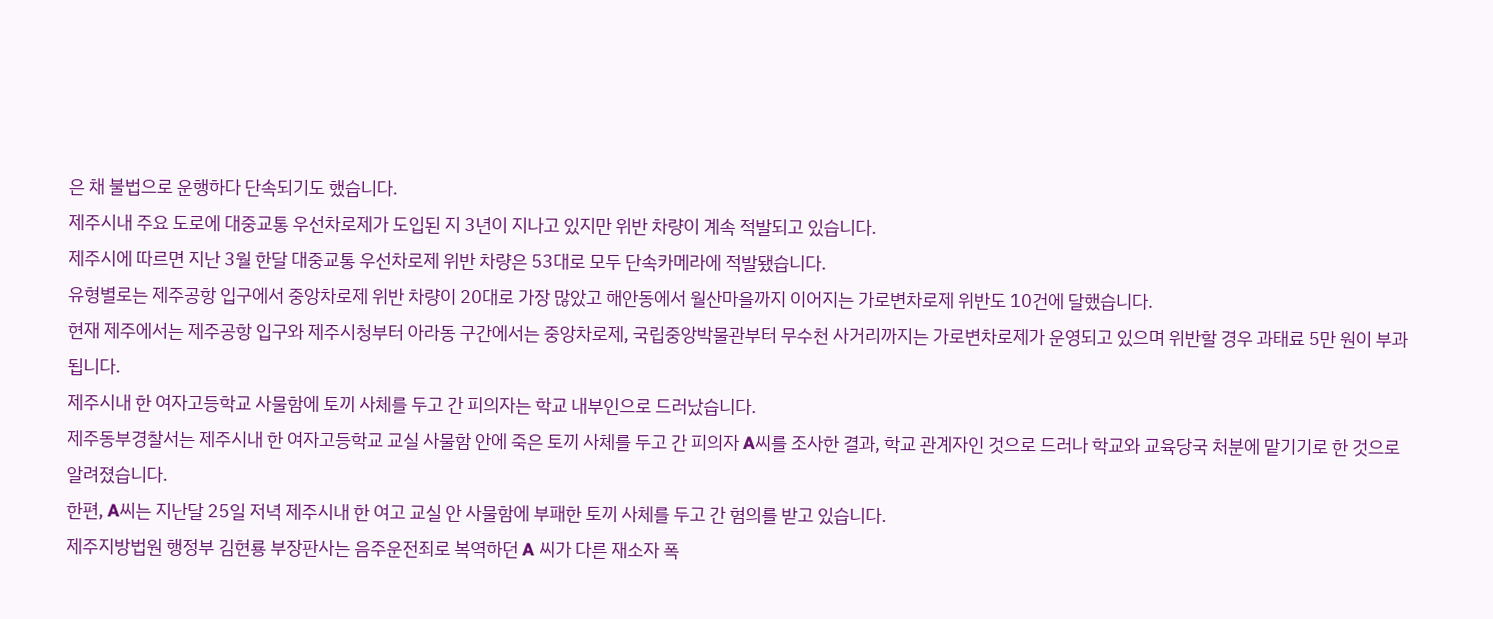은 채 불법으로 운행하다 단속되기도 했습니다.
제주시내 주요 도로에 대중교통 우선차로제가 도입된 지 3년이 지나고 있지만 위반 차량이 계속 적발되고 있습니다.
제주시에 따르면 지난 3월 한달 대중교통 우선차로제 위반 차량은 53대로 모두 단속카메라에 적발됐습니다.
유형별로는 제주공항 입구에서 중앙차로제 위반 차량이 20대로 가장 많았고 해안동에서 월산마을까지 이어지는 가로변차로제 위반도 10건에 달했습니다.
현재 제주에서는 제주공항 입구와 제주시청부터 아라동 구간에서는 중앙차로제, 국립중앙박물관부터 무수천 사거리까지는 가로변차로제가 운영되고 있으며 위반할 경우 과태료 5만 원이 부과됩니다.
제주시내 한 여자고등학교 사물함에 토끼 사체를 두고 간 피의자는 학교 내부인으로 드러났습니다.
제주동부경찰서는 제주시내 한 여자고등학교 교실 사물함 안에 죽은 토끼 사체를 두고 간 피의자 A씨를 조사한 결과, 학교 관계자인 것으로 드러나 학교와 교육당국 처분에 맡기기로 한 것으로 알려졌습니다.
한편, A씨는 지난달 25일 저녁 제주시내 한 여고 교실 안 사물함에 부패한 토끼 사체를 두고 간 혐의를 받고 있습니다.
제주지방법원 행정부 김현룡 부장판사는 음주운전죄로 복역하던 A 씨가 다른 재소자 폭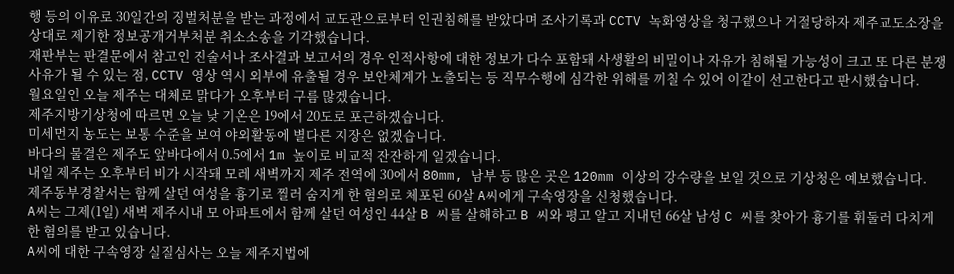행 등의 이유로 30일간의 징벌처분을 받는 과정에서 교도관으로부터 인권침해를 받았다며 조사기록과 CCTV 녹화영상을 청구했으나 거절당하자 제주교도소장을 상대로 제기한 정보공개거부처분 취소소송을 기각했습니다.
재판부는 판결문에서 참고인 진술서나 조사결과 보고서의 경우 인적사항에 대한 정보가 다수 포함돼 사생활의 비밀이나 자유가 침해될 가능성이 크고 또 다른 분쟁사유가 될 수 있는 점, CCTV 영상 역시 외부에 유출될 경우 보안체계가 노출되는 등 직무수행에 심각한 위해를 끼칠 수 있어 이같이 선고한다고 판시했습니다.
월요일인 오늘 제주는 대체로 맑다가 오후부터 구름 많겠습니다.
제주지방기상청에 따르면 오늘 낮 기온은 19에서 20도로 포근하겠습니다.
미세먼지 농도는 보통 수준을 보여 야외활동에 별다른 지장은 없겠습니다.
바다의 물결은 제주도 앞바다에서 0.5에서 1m 높이로 비교적 잔잔하게 일겠습니다.
내일 제주는 오후부터 비가 시작돼 모레 새벽까지 제주 전역에 30에서 80mm, 남부 등 많은 곳은 120mm 이상의 강수량을 보일 것으로 기상청은 예보했습니다.
제주동부경찰서는 함께 살던 여성을 흉기로 찔러 숨지게 한 혐의로 체포된 60살 A씨에게 구속영장을 신청했습니다.
A씨는 그제(1일) 새벽 제주시내 모 아파트에서 함께 살던 여성인 44살 B 씨를 살해하고 B 씨와 평고 알고 지내던 66살 남성 C 씨를 찾아가 흉기를 휘둘러 다치게 한 혐의를 받고 있습니다.
A씨에 대한 구속영장 실질심사는 오늘 제주지법에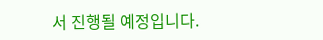서 진행될 예정입니다.